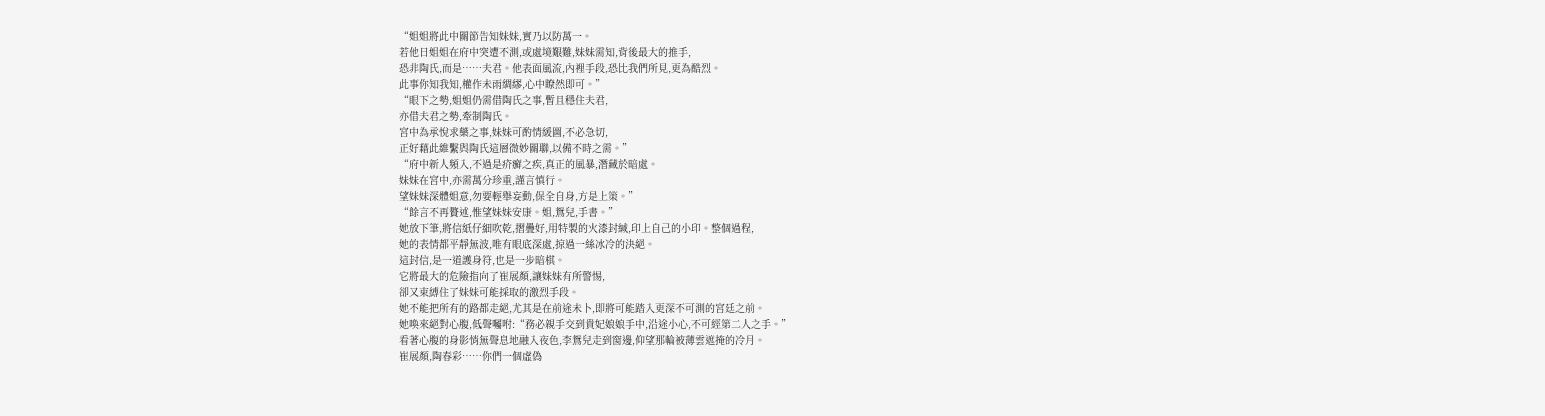“姐姐將此中關節告知妹妹,實乃以防萬一。
若他日姐姐在府中突遭不測,或處境艱難,妹妹需知,背後最大的推手,
恐非陶氏,而是……夫君。他表面風流,內裡手段,恐比我們所見,更為酷烈。
此事你知我知,權作未雨綢繆,心中瞭然即可。”
“眼下之勢,姐姐仍需借陶氏之事,暫且穩住夫君,
亦借夫君之勢,牽制陶氏。
宮中為承悅求藥之事,妹妹可酌情緩圖,不必急切,
正好藉此維繫與陶氏這層微妙關聯,以備不時之需。”
“府中新人頻入,不過是疥癬之疾,真正的風暴,潛藏於暗處。
妹妹在宮中,亦需萬分珍重,謹言慎行。
望妹妹深體姐意,勿要輕舉妄動,保全自身,方是上策。”
“餘言不再贅述,惟望妹妹安康。姐,鴛兒,手書。”
她放下筆,將信紙仔細吹乾,摺疊好,用特製的火漆封緘,印上自己的小印。整個過程,
她的表情都平靜無波,唯有眼底深處,掠過一絲冰冷的決絕。
這封信,是一道護身符,也是一步暗棋。
它將最大的危險指向了崔展顏,讓妹妹有所警惕,
卻又束縛住了妹妹可能採取的激烈手段。
她不能把所有的路都走絕,尤其是在前途未卜,即將可能踏入更深不可測的宮廷之前。
她喚來絕對心腹,低聲囑咐:“務必親手交到貴妃娘娘手中,沿途小心,不可經第二人之手。”
看著心腹的身影悄無聲息地融入夜色,李鴛兒走到窗邊,仰望那輪被薄雲遮掩的冷月。
崔展顏,陶春彩……你們一個虛偽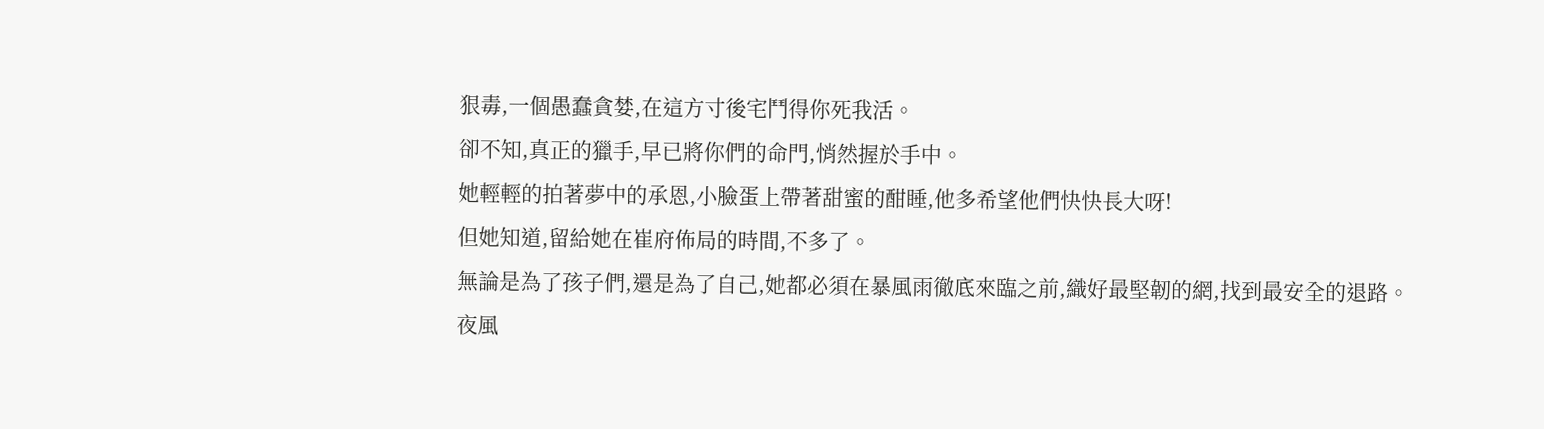狠毒,一個愚蠢貪婪,在這方寸後宅鬥得你死我活。
卻不知,真正的獵手,早已將你們的命門,悄然握於手中。
她輕輕的拍著夢中的承恩,小臉蛋上帶著甜蜜的酣睡,他多希望他們快快長大呀!
但她知道,留給她在崔府佈局的時間,不多了。
無論是為了孩子們,還是為了自己,她都必須在暴風雨徹底來臨之前,織好最堅韌的網,找到最安全的退路。
夜風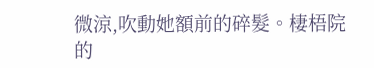微涼,吹動她額前的碎髮。棲梧院的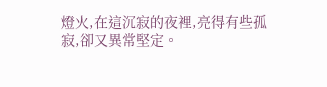燈火,在這沉寂的夜裡,亮得有些孤寂,卻又異常堅定。